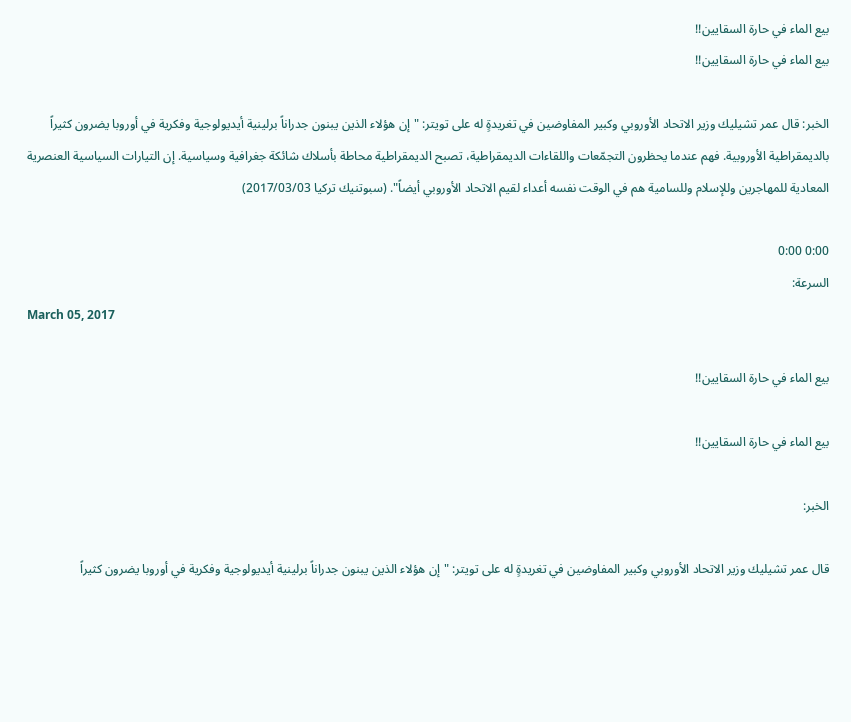بيع الماء في حارة السقايين!!
بيع الماء في حارة السقايين!!

الخبر: قال عمر تشيليك وزير الاتحاد الأوروبي وكبير المفاوضين في تغريدةٍ له على تويتر: "إن هؤلاء الذين يبنون جدراناً برلينية أيديولوجية وفكرية في أوروبا يضرون كثيراً بالديمقراطية الأوروبية. فهم عندما يحظرون التجمّعات واللقاءات الديمقراطية، تصبح الديمقراطية محاطة بأسلاك شائكة جغرافية وسياسية. إن التيارات السياسية العنصرية المعادية للمهاجرين وللإسلام وللسامية هم في الوقت نفسه أعداء لقيم الاتحاد الأوروبي أيضاً". (سبوتنيك تركيا 2017/03/03)

0:00 0:00
السرعة:
March 05, 2017

بيع الماء في حارة السقايين!!

بيع الماء في حارة السقايين!!

الخبر:

قال عمر تشيليك وزير الاتحاد الأوروبي وكبير المفاوضين في تغريدةٍ له على تويتر: "إن هؤلاء الذين يبنون جدراناً برلينية أيديولوجية وفكرية في أوروبا يضرون كثيراً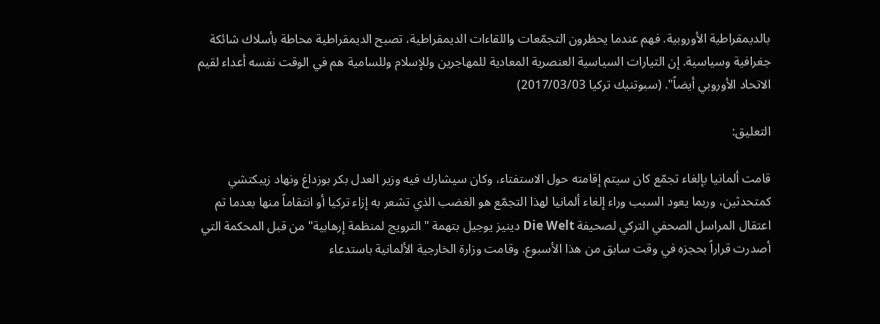بالديمقراطية الأوروبية. فهم عندما يحظرون التجمّعات واللقاءات الديمقراطية، تصبح الديمقراطية محاطة بأسلاك شائكة جغرافية وسياسية. إن التيارات السياسية العنصرية المعادية للمهاجرين وللإسلام وللسامية هم في الوقت نفسه أعداء لقيم الاتحاد الأوروبي أيضاً". (سبوتنيك تركيا 2017/03/03)

التعليق:

قامت ألمانيا بإلغاء تجمّع كان سيتم إقامته حول الاستفتاء، وكان سيشارك فيه وزير العدل بكر بوزداغ ونهاد زيبكتشي كمتحدثين، وربما يعود السبب وراء إلغاء ألمانيا لهذا التجمّع هو الغضب الذي تشعر به إزاء تركيا أو انتقاماً منها بعدما تم اعتقال المراسل الصحفي التركي لصحيفة Die Welt دينيز يوجيل بتهمة "الترويج لمنظمة إرهابية" من قبل المحكمة التي أصدرت قراراً بحجزه في وقت سابق من هذا الأسبوع. وقامت وزارة الخارجية الألمانية باستدعاء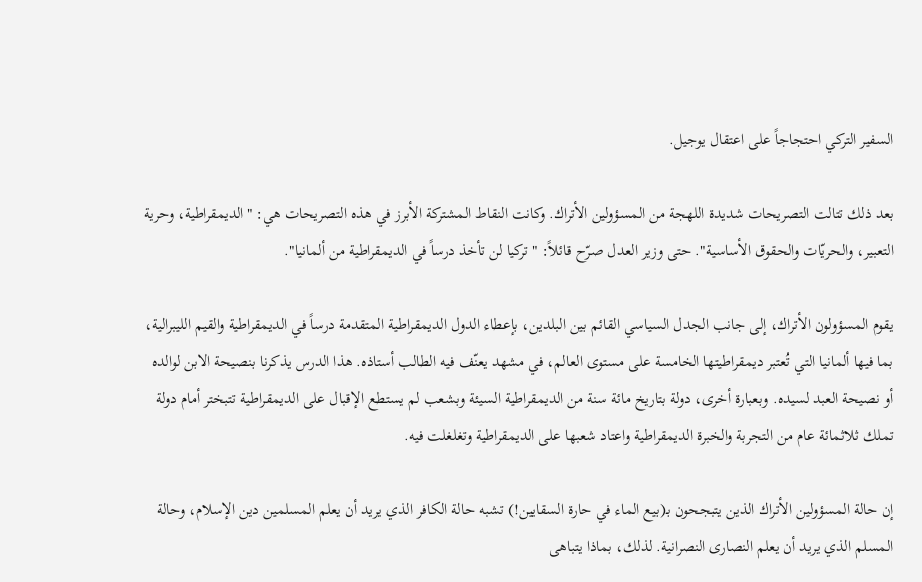السفير التركي احتجاجاً على اعتقال يوجيل.

بعد ذلك تتالت التصريحات شديدة اللهجة من المسؤولين الأتراك. وكانت النقاط المشتركة الأبرز في هذه التصريحات هي: "الديمقراطية، وحرية التعبير، والحريّات والحقوق الأساسية". حتى وزير العدل صرّح قائلاً: "تركيا لن تأخذ درساً في الديمقراطية من ألمانيا".

يقوم المسؤولون الأتراك، إلى جانب الجدل السياسي القائم بين البلدين، بإعطاء الدول الديمقراطية المتقدمة درساً في الديمقراطية والقيم الليبرالية، بما فيها ألمانيا التي تُعتبر ديمقراطيتها الخامسة على مستوى العالم، في مشهد يعنّف فيه الطالب أستاذه. هذا الدرس يذكرنا بنصيحة الابن لوالده أو نصيحة العبد لسيده. وبعبارة أخرى، دولة بتاريخ مائة سنة من الديمقراطية السيئة وبشعب لم يستطع الإقبال على الديمقراطية تتبختر أمام دولة تملك ثلاثمائة عام من التجربة والخبرة الديمقراطية واعتاد شعبها على الديمقراطية وتغلغلت فيه.

إن حالة المسؤولين الأتراك الذين يتبجحون بـ(بيع الماء في حارة السقايين!) تشبه حالة الكافر الذي يريد أن يعلم المسلمين دين الإسلام، وحالة المسلم الذي يريد أن يعلم النصارى النصرانية. لذلك، بماذا يتباهى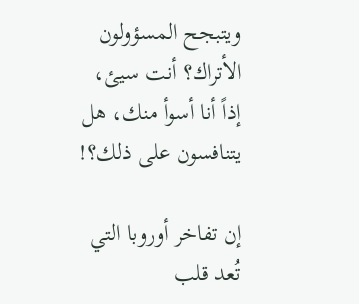ويتبجح المسؤولون الأتراك؟ أنت سيئ، إذاً أنا أسوأ منك، هل يتنافسون على ذلك؟!

إن تفاخر أوروبا التي تُعد قلب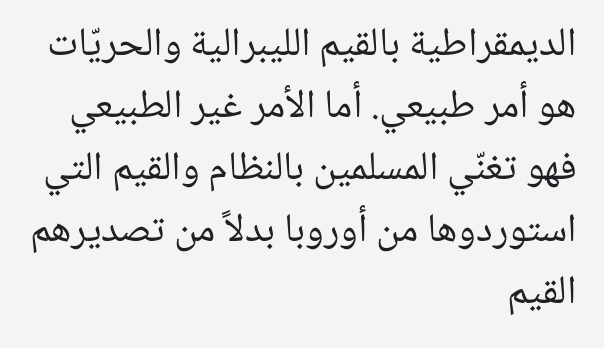الديمقراطية بالقيم الليبرالية والحريّات هو أمر طبيعي. أما الأمر غير الطبيعي فهو تغنّي المسلمين بالنظام والقيم التي استوردوها من أوروبا بدلاً من تصديرهم القيم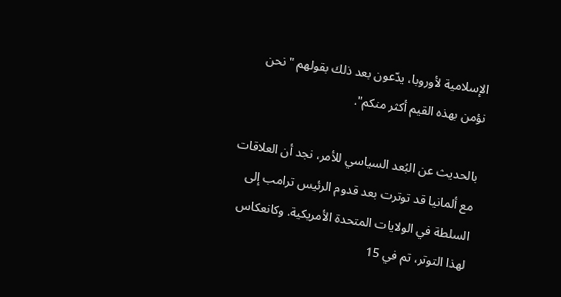الإسلامية لأوروبا، يدّعون بعد ذلك بقولهم "نحن نؤمن بهذه القيم أكثر منكم".

بالحديث عن البُعد السياسي للأمر، نجد أن العلاقات مع ألمانيا قد توترت بعد قدوم الرئيس ترامب إلى السلطة في الولايات المتحدة الأمريكية. وكانعكاس لهذا التوتر، تم في 15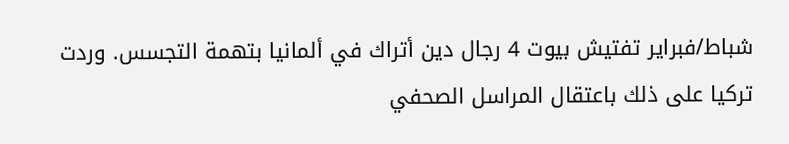شباط/فبراير تفتيش بيوت 4 رجال دين أتراك في ألمانيا بتهمة التجسس. وردت تركيا على ذلك باعتقال المراسل الصحفي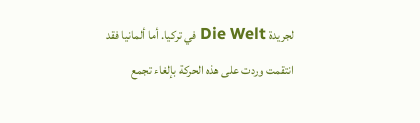لجريدة Die Welt في تركيا. أما ألمانيا فقد انتقمت وردت على هذه الحركة بإلغاء تجمع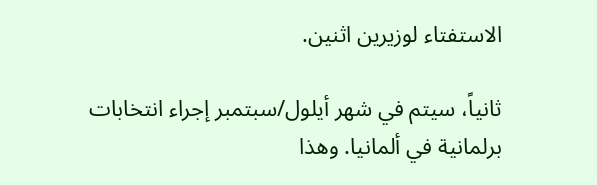الاستفتاء لوزيرين اثنين.

ثانياً، سيتم في شهر أيلول/سبتمبر إجراء انتخابات برلمانية في ألمانيا. وهذا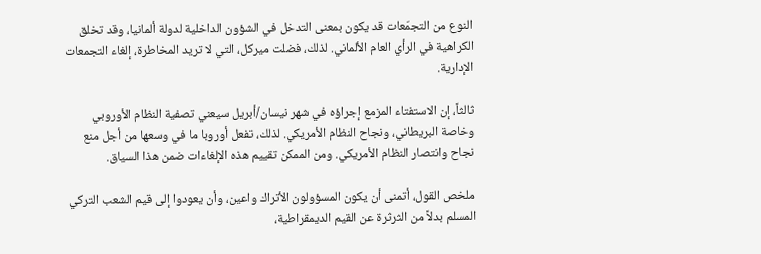النوع من التجمّعات قد يكون بمعنى التدخل في الشؤون الداخلية لدولة ألمانيا، وقد تخلق الكراهية في الرأي العام الألماني. لذلك، فضلت ميركل، التي لا تريد المخاطرة، إلغاء التجمعات الإدارية.

ثالثاً، إن الاستفتاء المزمع إجراؤه في شهر نيسان/أبريل سيعني تصفية النظام الأوروبي وخاصة البريطاني، ونجاح النظام الأمريكي. لذلك، تفعل أوروبا ما في وسعها من أجل منع نجاح وانتصار النظام الأمريكي. ومن الممكن تقييم هذه الإلغاءات ضمن هذا السياق.

ملخص القول، أتمنى أن يكون المسؤولون الأتراك واعين، وأن يعودوا إلى قيم الشعب التركي المسلم بدلاً من الثرثرة عن القيم الديمقراطية،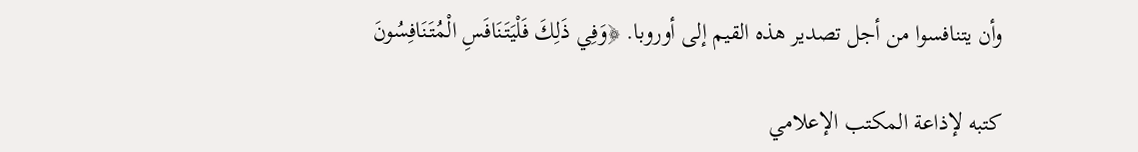وأن يتنافسوا من أجل تصدير هذه القيم إلى أوروبا. ﴿وَفِي ذَلِكَ فَلْيَتَنَافَسِ الْمُتَنَافِسُونَ

كتبه لإذاعة المكتب الإعلامي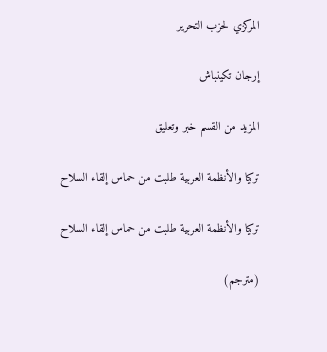المركزي لحزب التحرير

إرجان تكينباش

المزيد من القسم خبر وتعليق

تركيا والأنظمة العربية طلبت من حماس إلقاء السلاح

تركيا والأنظمة العربية طلبت من حماس إلقاء السلاح

(مترجم)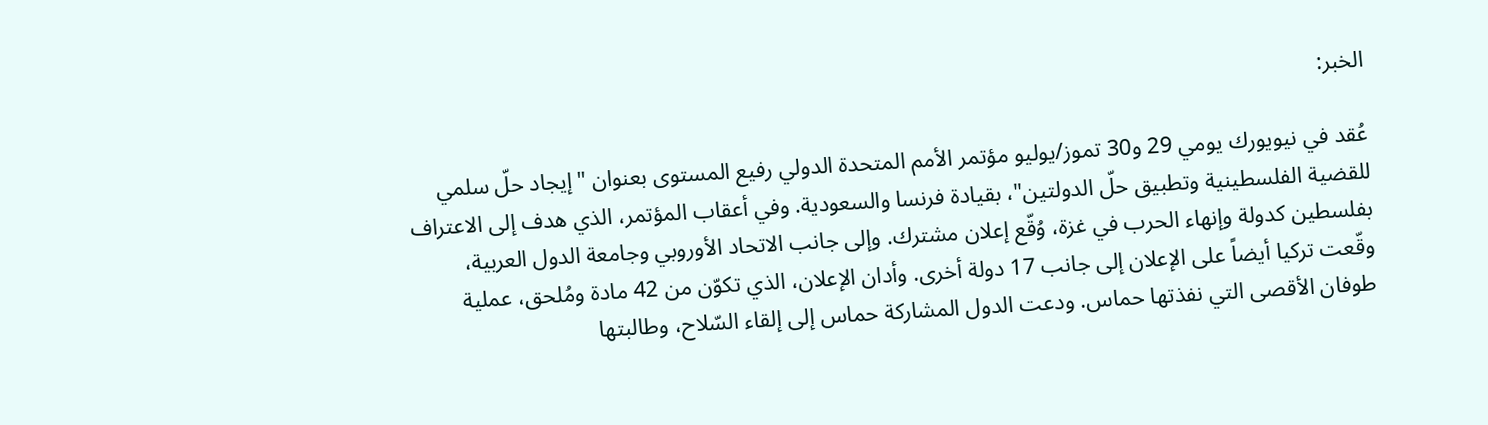الخبر:

عُقد في نيويورك يومي 29 و30 تموز/يوليو مؤتمر الأمم المتحدة الدولي رفيع المستوى بعنوان "إيجاد حلّ سلمي للقضية الفلسطينية وتطبيق حلّ الدولتين"، بقيادة فرنسا والسعودية. وفي أعقاب المؤتمر، الذي هدف إلى الاعتراف بفلسطين كدولة وإنهاء الحرب في غزة، وُقّع إعلان مشترك. وإلى جانب الاتحاد الأوروبي وجامعة الدول العربية، وقّعت تركيا أيضاً على الإعلان إلى جانب 17 دولة أخرى. وأدان الإعلان، الذي تكوّن من 42 مادة ومُلحق، عملية طوفان الأقصى التي نفذتها حماس. ودعت الدول المشاركة حماس إلى إلقاء السّلاح، وطالبتها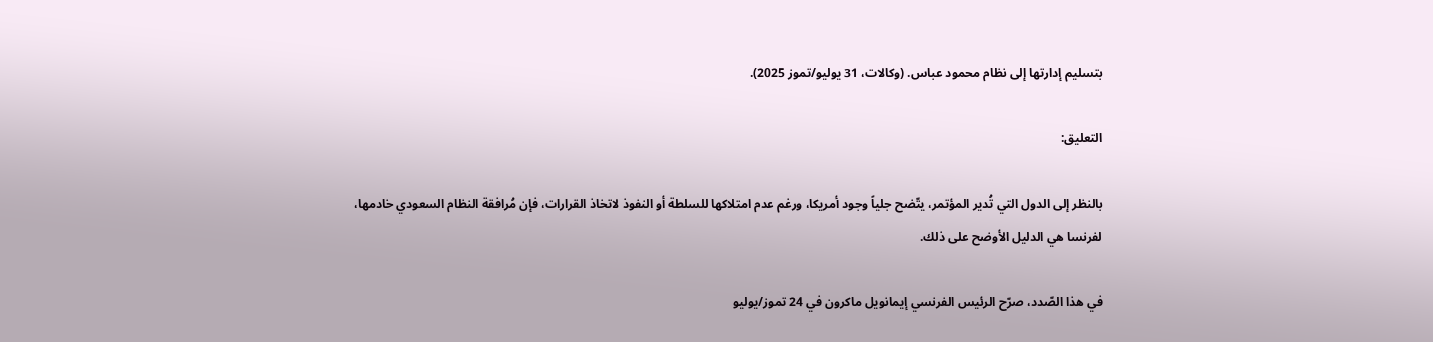بتسليم إدارتها إلى نظام محمود عباس. (وكالات، 31 يوليو/تموز 2025).

التعليق:

بالنظر إلى الدول التي تُدير المؤتمر، يتّضح جلياً وجود أمريكا، ورغم عدم امتلاكها للسلطة أو النفوذ لاتخاذ القرارات، فإن مُرافقة النظام السعودي خادمها، لفرنسا هي الدليل الأوضح على ذلك.

في هذا الصّدد، صرّح الرئيس الفرنسي إيمانويل ماكرون في 24 تموز/يوليو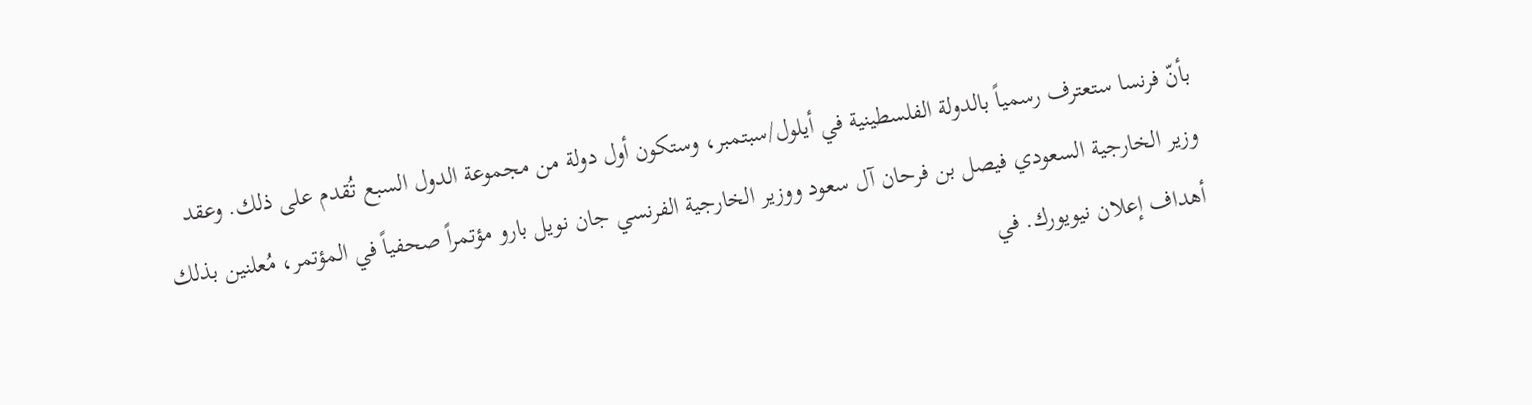بأنّ فرنسا ستعترف رسمياً بالدولة الفلسطينية في أيلول/سبتمبر، وستكون أول دولة من مجموعة الدول السبع تُقدم على ذلك. وعقد وزير الخارجية السعودي فيصل بن فرحان آل سعود ووزير الخارجية الفرنسي جان نويل بارو مؤتمراً صحفياً في المؤتمر، مُعلنين بذلك أهداف إعلان نيويورك. في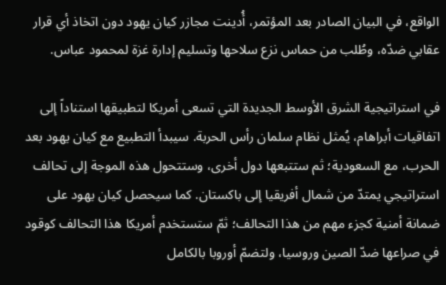الواقع، في البيان الصادر بعد المؤتمر، أُدينت مجازر كيان يهود دون اتخاذ أي قرار عقابي ضدّه، وطُلب من حماس نزع سلاحها وتسليم إدارة غزة لمحمود عباس.

في استراتيجية الشرق الأوسط الجديدة التي تسعى أمريكا لتطبيقها استناداً إلى اتفاقيات أبراهام، يُمثل نظام سلمان رأس الحربة. سيبدأ التطبيع مع كيان يهود بعد الحرب، مع السعودية؛ ثم ستتبعها دول أخرى، وستتحول هذه الموجة إلى تحالف استراتيجي يمتدّ من شمال أفريقيا إلى باكستان. كما سيحصل كيان يهود على ضمانة أمنية كجزء مهم من هذا التحالف؛ ثمّ ستستخدم أمريكا هذا التحالف كوقود في صراعها ضدّ الصين وروسيا، ولتضمّ أوروبا بالكامل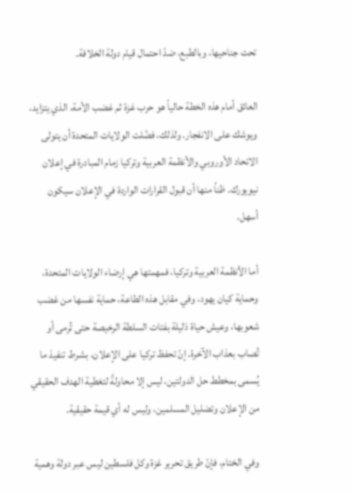تحت جناحيها، وبالطبع، ضدّ احتمال قيام دولة الخلافة.

العائق أمام هذه الخطة حالياً هو حرب غزة ثم غضب الأمة، الذي يتزايد، ويوشك على الانفجار. ولذلك، فضّلت الولايات المتحدة أن يتولى الاتحاد الأوروبي والأنظمة العربية وتركيا زمام المبادرة في إعلان نيويورك. ظناً منها أن قبول القرارات الواردة في الإعلان سيكون أسهل.

أما الأنظمة العربية وتركيا، فمهمتها هي إرضاء الولايات المتحدة، وحماية كيان يهود، وفي مقابل هذه الطاعة، حماية نفسها من غضب شعوبها، وعيش حياة ذليلة بفتات السلطة الرخيصة حتى تُرمى أو تُصاب بعذاب الآخرة. إنّ تحفظ تركيا على الإعلان، بشرط تنفيذ ما يُسمى بمخطط حل الدولتين، ليس إلا محاولةً لتغطية الهدف الحقيقي من الإعلان وتضليل المسلمين، وليس له أي قيمة حقيقية.

وفي الختام، فإنّ طريق تحرير غزة وكل فلسطين ليس عبر دولة وهمية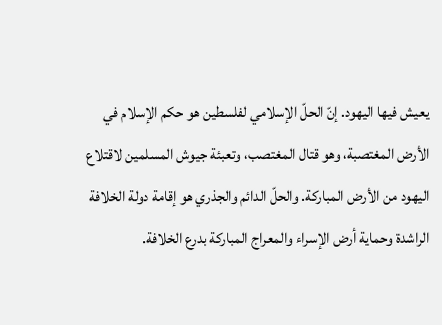يعيش فيها اليهود. إنّ الحلّ الإسلامي لفلسطين هو حكم الإسلام في الأرض المغتصبة، وهو قتال المغتصب، وتعبئة جيوش المسلمين لاقتلاع اليهود من الأرض المباركة. والحلّ الدائم والجذري هو إقامة دولة الخلافة الراشدة وحماية أرض الإسراء والمعراج المباركة بدرع الخلافة.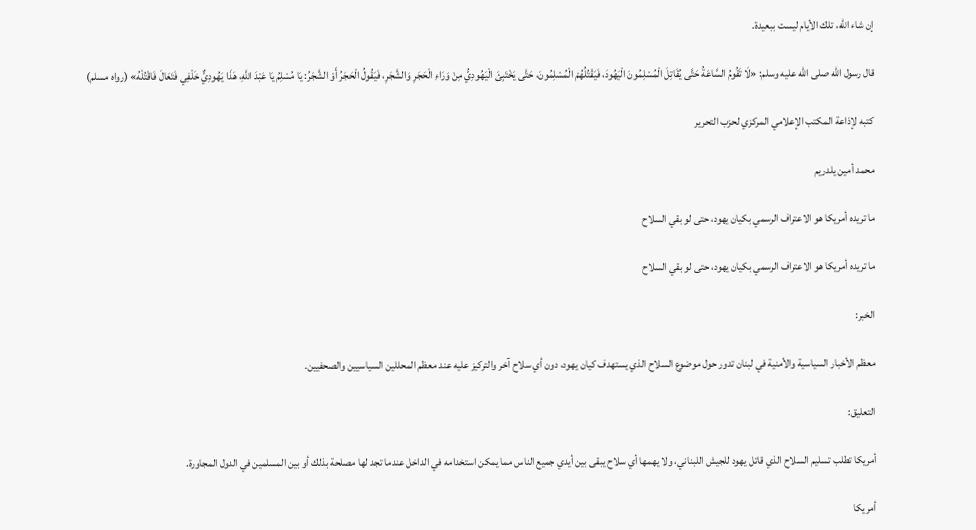إن شاء الله، تلك الأيام ليست ببعيدة.

قال رسول الله صلى الله عليه وسلم: «لَا تَقُومُ السَّاعَةُ حَتَّى يُقَاتِلَ الْمُسْلِمُونَ الْيَهُودَ، فَيَقْتُلُهُمْ الْمُسْلِمُونَ، حَتَّى يَخْتَبِئَ الْيَهُودِيُّ مِنْ وَرَاءِ الْحَجَرِ وَالشَّجَرِ، فَيَقُولُ الْحَجَرُ أَوْ الشَّجَرُ: يَا مُسْلِمُ يَا عَبْدَ اللَّهِ، هَذَا يَهُودِيٌّ خَلْفِي فَتَعَالَ فَاقْتُلْهُ» (رواه مسلم)

كتبه لإذاعة المكتب الإعلامي المركزي لحزب التحرير

محمد أمين يلدريم

ما تريده أمريكا هو الاعتراف الرسمي بكيان يهود، حتى لو بقي السلاح

ما تريده أمريكا هو الاعتراف الرسمي بكيان يهود، حتى لو بقي السلاح

الخبر:

معظم الأخبار السياسية والأمنية في لبنان تدور حول موضوع السلاح الذي يستهدف كيان يهود، دون أي سلاح آخر والتركيز عليه عند معظم المحللين السياسيين والصحفيين.

التعليق:

أمريكا تطلب تسليم السلاح الذي قاتل يهود للجيش اللبناني، ولا يهمها أي سلاح يبقى بين أيدي جميع الناس مما يمكن استخدامه في الداخل عندما تجد لها مصلحة بذلك أو بين المسلمين في الدول المجاورة.

أمريكا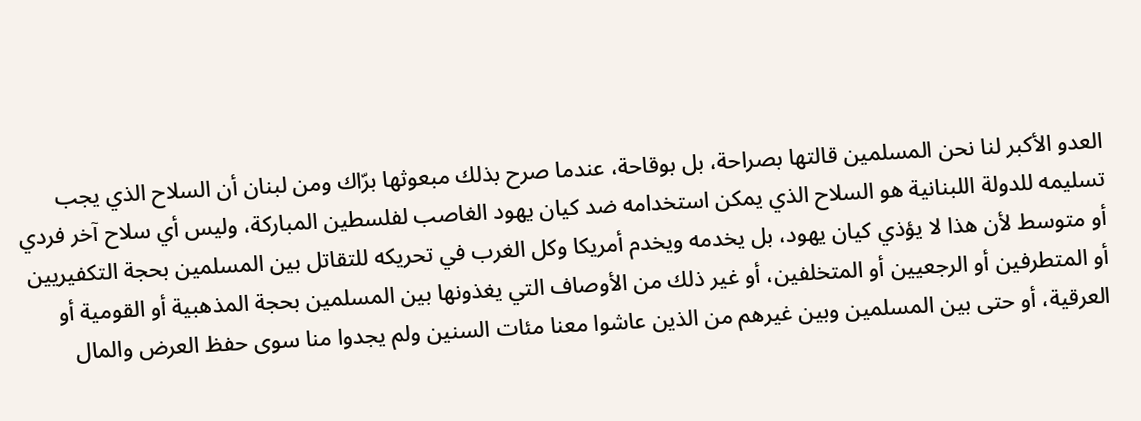العدو الأكبر لنا نحن المسلمين قالتها بصراحة، بل بوقاحة، عندما صرح بذلك مبعوثها برّاك ومن لبنان أن السلاح الذي يجب تسليمه للدولة اللبنانية هو السلاح الذي يمكن استخدامه ضد كيان يهود الغاصب لفلسطين المباركة، وليس أي سلاح آخر فردي أو متوسط لأن هذا لا يؤذي كيان يهود، بل يخدمه ويخدم أمريكا وكل الغرب في تحريكه للتقاتل بين المسلمين بحجة التكفيريين أو المتطرفين أو الرجعيين أو المتخلفين، أو غير ذلك من الأوصاف التي يغذونها بين المسلمين بحجة المذهبية أو القومية أو العرقية، أو حتى بين المسلمين وبين غيرهم من الذين عاشوا معنا مئات السنين ولم يجدوا منا سوى حفظ العرض والمال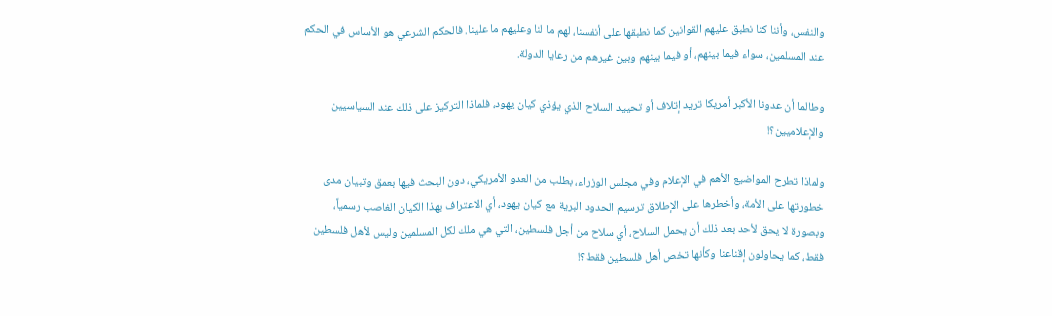والنفس، وأننا كنا نطبق عليهم القوانين كما نطبقها على أنفسنا، لهم ما لنا وعليهم ما علينا. فالحكم الشرعي هو الأساس في الحكم عند المسلمين، سواء فيما بينهم، أو فيما بينهم وبين غيرهم من رعايا الدولة.

وطالما أن عدونا الأكبر أمريكا تريد إتلاف أو تحييد السلاح الذي يؤذي كيان يهود، فلماذا التركيز على ذلك عند السياسيين والإعلاميين؟!

ولماذا تطرح المواضيع الأهم في الإعلام وفي مجلس الوزراء، بطلب من العدو الأمريكي، دون البحث فيها بعمق وتبيان مدى خطورتها على الأمة، وأخطرها على الإطلاق ترسيم الحدود البرية مع كيان يهود، أي الاعتراف بهذا الكيان الغاصب رسمياً، وبصورة لا يحق لأحد بعد ذلك أن يحمل السلاح، أي سلاح من أجل فلسطين، التي هي ملك لكل المسلمين وليس لأهل فلسطين فقط، كما يحاولون إقناعنا وكأنها تخص أهل فلسطين فقط؟!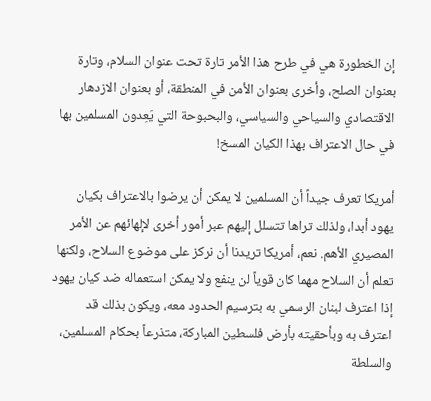إن الخطورة هي في طرح هذا الأمر تارة تحت عنوان السلام، وتارة بعنوان الصلح، وأخرى بعنوان الأمن في المنطقة، أو بعنوان الازدهار الاقتصادي والسياحي والسياسي، والبحبوحة التي يَعِدون المسلمين بها في حال الاعتراف بهذا الكيان المسخ!

أمريكا تعرف جيداً أن المسلمين لا يمكن أن يرضوا بالاعتراف بكيان يهود أبدا، ولذلك تراها تتسلل إليهم عبر أمور أخرى لإلهائهم عن الأمر المصيري الأهم. نعم، أمريكا تريدنا أن نركز على موضوع السلاح، ولكنها تعلم أن السلاح مهما كان قوياً لن ينفع ولا يمكن استعماله ضد كيان يهود إذا اعترف لبنان الرسمي به بترسيم الحدود معه، ويكون بذلك قد اعترف به وبأحقيته بأرض فلسطين المباركة، متذرعاً بحكام المسلمين، والسلطة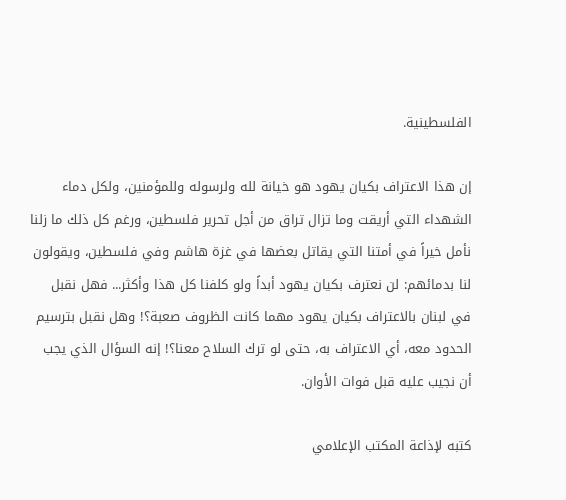الفلسطينية.

إن هذا الاعتراف بكيان يهود هو خيانة لله ولرسوله وللمؤمنين، ولكل دماء الشهداء التي أريقت وما تزال تراق من أجل تحرير فلسطين، ورغم كل ذلك ما زلنا نأمل خيراً في أمتنا التي يقاتل بعضها في غزة هاشم وفي فلسطين، ويقولون لنا بدمائهم: لن نعترف بكيان يهود أبداً ولو كلفنا كل هذا وأكثر... فهل نقبل في لبنان بالاعتراف بكيان يهود مهما كانت الظروف صعبة؟! وهل نقبل بترسيم الحدود معه، أي الاعتراف به، حتى لو ترك السلاح معنا؟! إنه السؤال الذي يجب أن نجيب عليه قبل فوات الأوان.

كتبه لإذاعة المكتب الإعلامي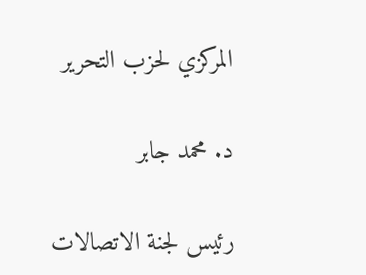المركزي لحزب التحرير

د. محمد جابر

رئيس لجنة الاتصالات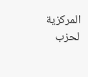المركزية لحزب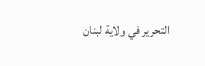التحرير في ولاية لبنان